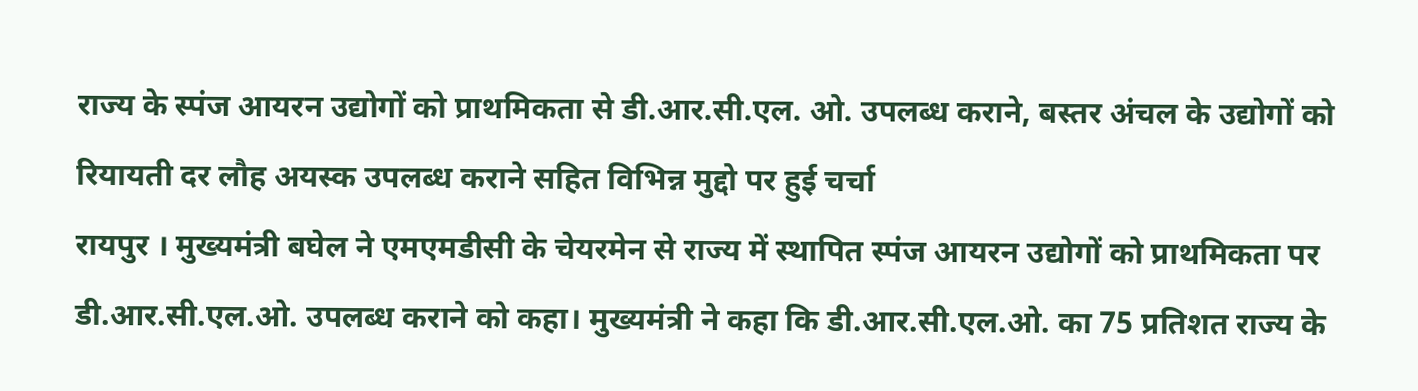राज्य के स्पंज आयरन उद्योगों को प्राथमिकता से डी.आर.सी.एल. ओ. उपलब्ध कराने, बस्तर अंचल के उद्योगों को रियायती दर लौह अयस्क उपलब्ध कराने सहित विभिन्न मुद्दो पर हुई चर्चा
रायपुर । मुख्यमंत्री बघेल ने एमएमडीसी के चेयरमेन से राज्य में स्थापित स्पंज आयरन उद्योगों को प्राथमिकता पर डी.आर.सी.एल.ओ. उपलब्ध कराने को कहा। मुख्यमंत्री ने कहा कि डी.आर.सी.एल.ओ. का 75 प्रतिशत राज्य के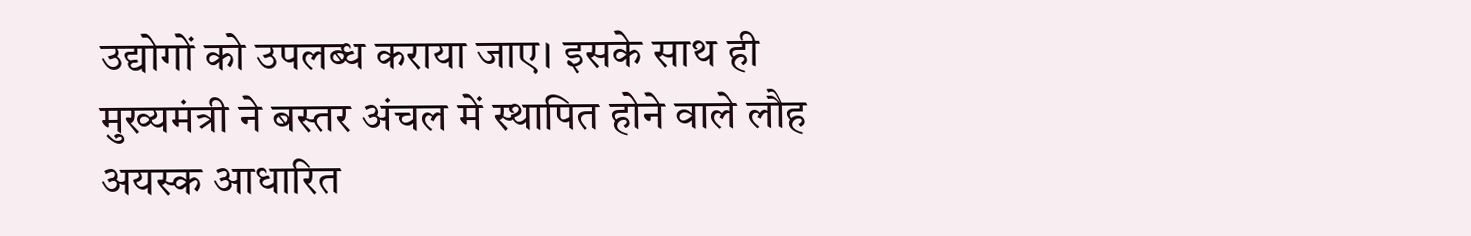उद्योगों को उपलब्ध कराया जाए। इसके साथ ही मुख्यमंत्री ने बस्तर अंचल में स्थापित होने वाले लौह अयस्क आधारित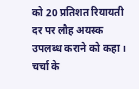को 20 प्रतिशत रियायती दर पर लौह अयस्क उपलब्ध कराने को कहा।
चर्चा के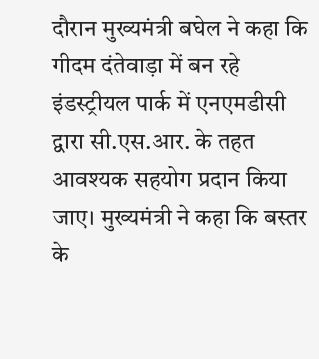दौरान मुख्यमंत्री बघेल ने कहा कि गीदम दंतेवाड़ा में बन रहे इंडस्ट्रीयल पार्क में एनएमडीसी द्वारा सी.एस.आर. के तहत आवश्यक सहयोग प्रदान किया जाए। मुख्यमंत्री ने कहा कि बस्तर के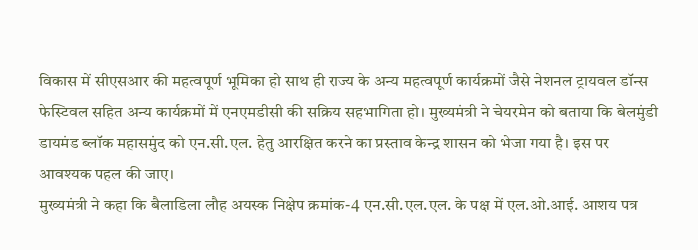विकास में सीएसआर की महत्वपूर्ण भूमिका हो साथ ही राज्य के अन्य महत्वपूर्ण कार्यक्रमों जैसे नेशनल ट्रायवल डॉन्स फेस्टिवल सहित अन्य कार्यक्रमों में एनएमडीसी की सक्रिय सहभागिता हो। मुख्यमंत्री ने चेयरमेन को बताया कि बेलमुंडी डायमंड ब्लॉक महासमुंद को एन.सी.एल. हेतु आरक्षित करने का प्रस्ताव केन्द्र शासन को भेजा गया है। इस पर आवश्यक पहल की जाए।
मुख्यमंत्री ने कहा कि बैलाडिला लौह अयस्क निक्षेप क्रमांक-4 एन.सी.एल.एल. के पक्ष में एल.ओ.आई. आशय पत्र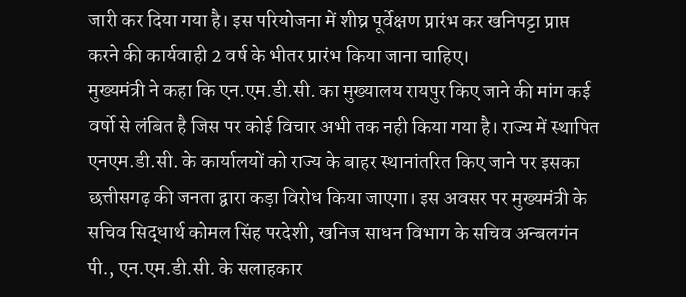जारी कर दिया गया है। इस परियोजना में शीघ्र पूर्वेक्षण प्रारंभ कर खनिपट्टा प्राप्त करने की कार्यवाही 2 वर्ष के भीतर प्रारंभ किया जाना चाहिए।
मुख्यमंत्री ने कहा कि एन.एम.डी.सी. का मुख्यालय रायपुर किए जाने की मांग कई वर्षो से लंबित है जिस पर कोई विचार अभी तक नही किया गया है। राज्य में स्थापित एनएम.डी.सी. के कार्यालयों को राज्य के बाहर स्थानांतरित किए जाने पर इसका छत्तीसगढ़ की जनता द्वारा कड़ा विरोध किया जाएगा। इस अवसर पर मुख्यमंत्री के सचिव सिद्धार्थ कोमल सिंह परदेशी, खनिज साधन विभाग के सचिव अन्बलगंन पी., एन.एम.डी.सी. के सलाहकार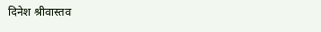दिनेश श्रीवास्तव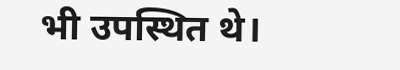भी उपस्थित थे।